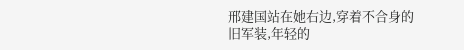邢建国站在她右边,穿着不合身的旧军装,年轻的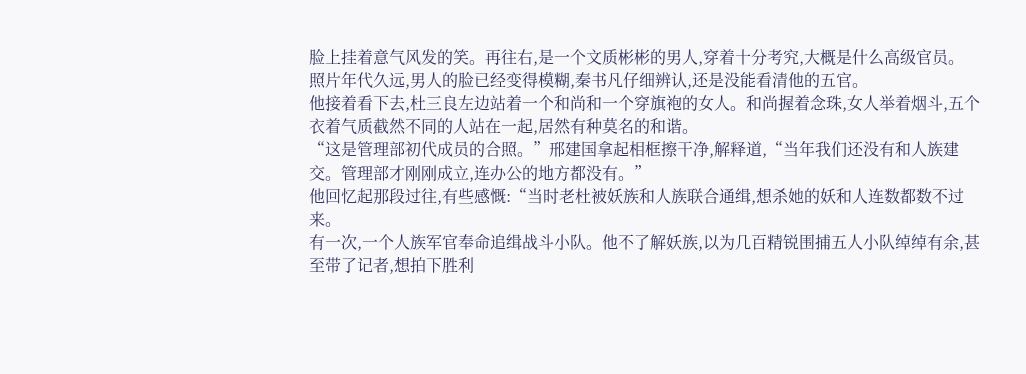脸上挂着意气风发的笑。再往右,是一个文质彬彬的男人,穿着十分考究,大概是什么高级官员。
照片年代久远,男人的脸已经变得模糊,秦书凡仔细辨认,还是没能看清他的五官。
他接着看下去,杜三良左边站着一个和尚和一个穿旗袍的女人。和尚握着念珠,女人举着烟斗,五个衣着气质截然不同的人站在一起,居然有种莫名的和谐。
“这是管理部初代成员的合照。”邢建国拿起相框擦干净,解释道,“当年我们还没有和人族建交。管理部才刚刚成立,连办公的地方都没有。”
他回忆起那段过往,有些感慨:“当时老杜被妖族和人族联合通缉,想杀她的妖和人连数都数不过来。
有一次,一个人族军官奉命追缉战斗小队。他不了解妖族,以为几百精锐围捕五人小队绰绰有余,甚至带了记者,想拍下胜利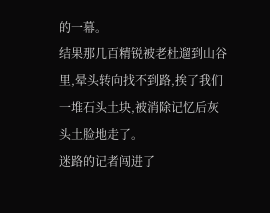的一幕。
结果那几百精锐被老杜遛到山谷里,晕头转向找不到路,挨了我们一堆石头土块,被消除记忆后灰头土脸地走了。
迷路的记者闯进了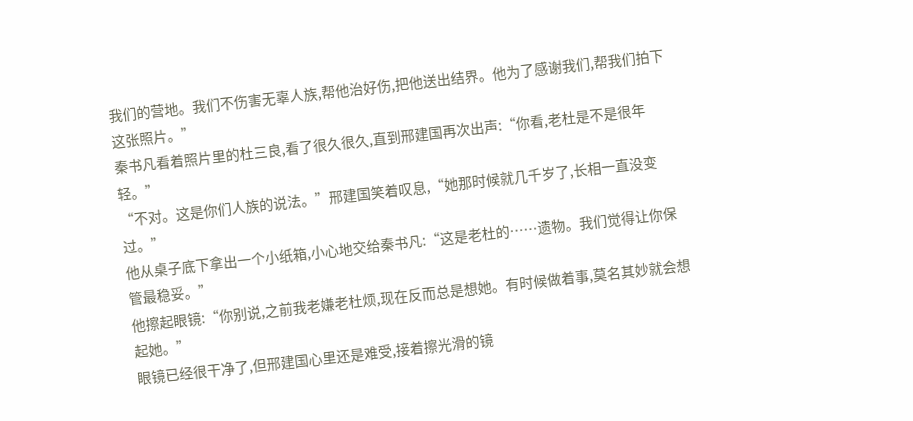我们的营地。我们不伤害无辜人族,帮他治好伤,把他送出结界。他为了感谢我们,帮我们拍下这张照片。”
秦书凡看着照片里的杜三良,看了很久很久,直到邢建国再次出声:“你看,老杜是不是很年轻。”
“不对。这是你们人族的说法。”邢建国笑着叹息,“她那时候就几千岁了,长相一直没变过。”
他从桌子底下拿出一个小纸箱,小心地交给秦书凡:“这是老杜的……遗物。我们觉得让你保管最稳妥。”
他擦起眼镜:“你别说,之前我老嫌老杜烦,现在反而总是想她。有时候做着事,莫名其妙就会想起她。”
眼镜已经很干净了,但邢建国心里还是难受,接着擦光滑的镜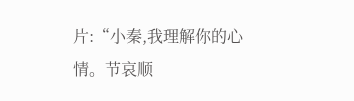片:“小秦,我理解你的心情。节哀顺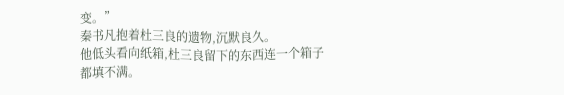变。”
秦书凡抱着杜三良的遗物,沉默良久。
他低头看向纸箱,杜三良留下的东西连一个箱子都填不满。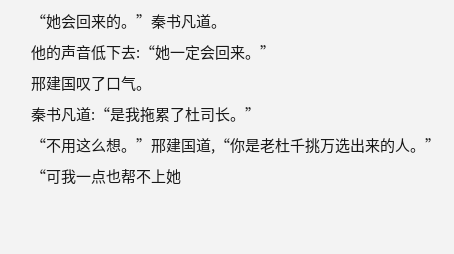“她会回来的。”秦书凡道。
他的声音低下去:“她一定会回来。”
邢建国叹了口气。
秦书凡道:“是我拖累了杜司长。”
“不用这么想。”邢建国道,“你是老杜千挑万选出来的人。”
“可我一点也帮不上她